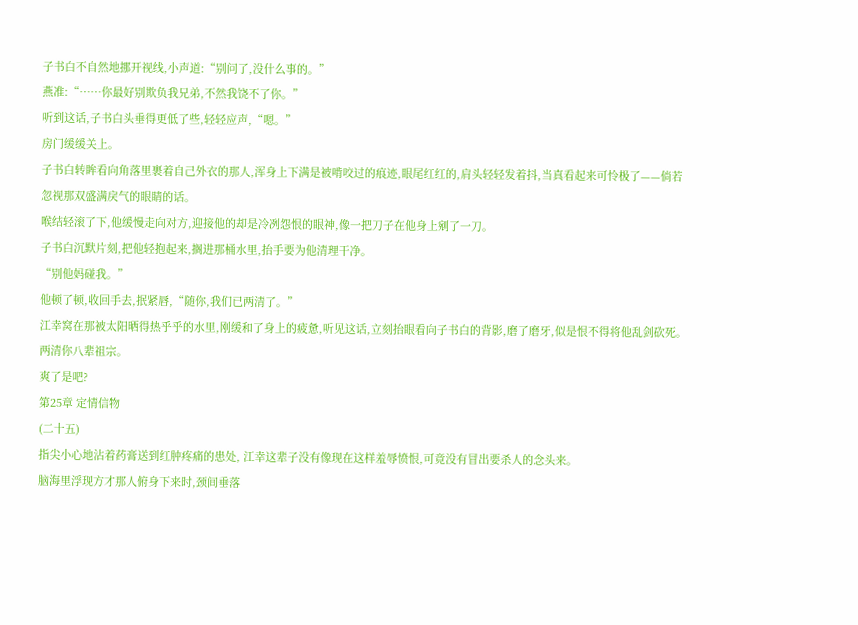子书白不自然地挪开视线,小声道:“别问了,没什么事的。”
燕准:“……你最好别欺负我兄弟,不然我饶不了你。”
听到这话,子书白头垂得更低了些,轻轻应声,“嗯。”
房门缓缓关上。
子书白转眸看向角落里裹着自己外衣的那人,浑身上下满是被啃咬过的痕迹,眼尾红红的,肩头轻轻发着抖,当真看起来可怜极了——倘若忽视那双盛满戾气的眼睛的话。
喉结轻滚了下,他缓慢走向对方,迎接他的却是冷冽怨恨的眼神,像一把刀子在他身上剜了一刀。
子书白沉默片刻,把他轻抱起来,搁进那桶水里,抬手要为他清理干净。
“别他妈碰我。”
他顿了顿,收回手去,抿紧唇,“随你,我们已两清了。”
江幸窝在那被太阳晒得热乎乎的水里,刚缓和了身上的疲惫,听见这话,立刻抬眼看向子书白的背影,磨了磨牙,似是恨不得将他乱剑砍死。
两清你八辈祖宗。
爽了是吧?
第25章 定情信物
(二十五)
指尖小心地沾着药膏送到红肿疼痛的患处, 江幸这辈子没有像现在这样羞辱愤恨,可竟没有冒出要杀人的念头来。
脑海里浮现方才那人俯身下来时,颈间垂落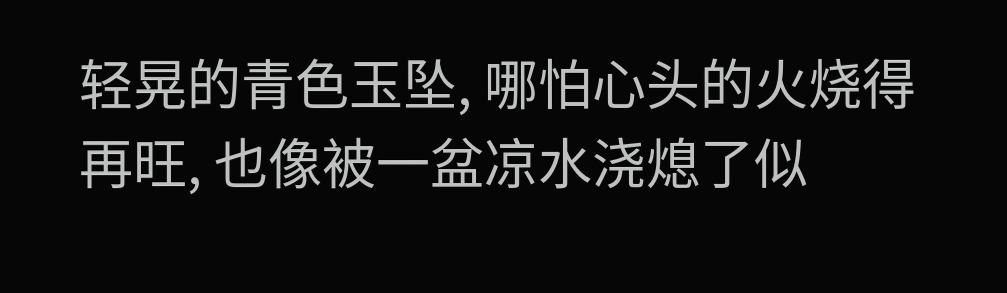轻晃的青色玉坠, 哪怕心头的火烧得再旺, 也像被一盆凉水浇熄了似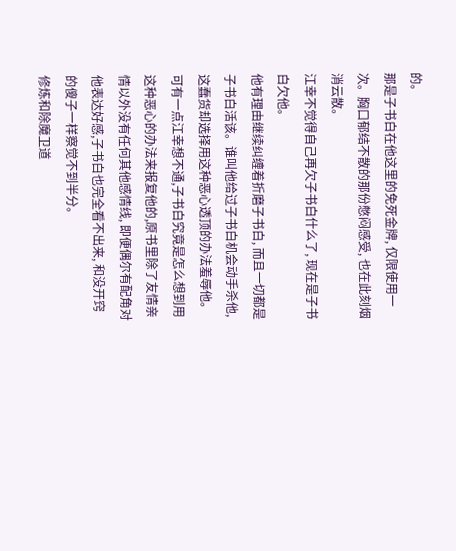的。
那是子书白在他这里的免死金牌, 仅限使用一次。胸口郁结不散的那份憋闷感受, 也在此刻烟消云散。
江幸不觉得自己再欠子书白什么了, 现在是子书白欠他。
他有理由继续纠缠着折磨子书白, 而且一切都是子书白活该。谁叫他给过子书白机会动手杀他, 这蠢货却选择用这种恶心透顶的办法羞辱他。
可有一点江幸想不通,子书白究竟是怎么想到用这种恶心的办法来报复他的,原书里除了友情亲情以外没有任何其他感情线, 即便偶尔有配角对他表达好感,子书白也完全看不出来, 和没开窍的傻子一样察觉不到半分。
修炼和除魔卫道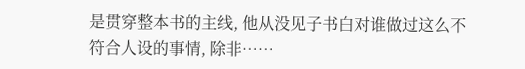是贯穿整本书的主线, 他从没见子书白对谁做过这么不符合人设的事情, 除非……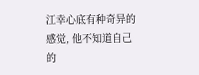江幸心底有种奇异的感觉, 他不知道自己的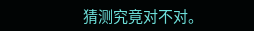猜测究竟对不对。